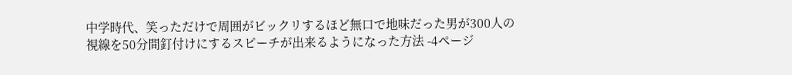中学時代、笑っただけで周囲がビックリするほど無口で地味だった男が300人の視線を50分間釘付けにするスピーチが出来るようになった方法 -4ページ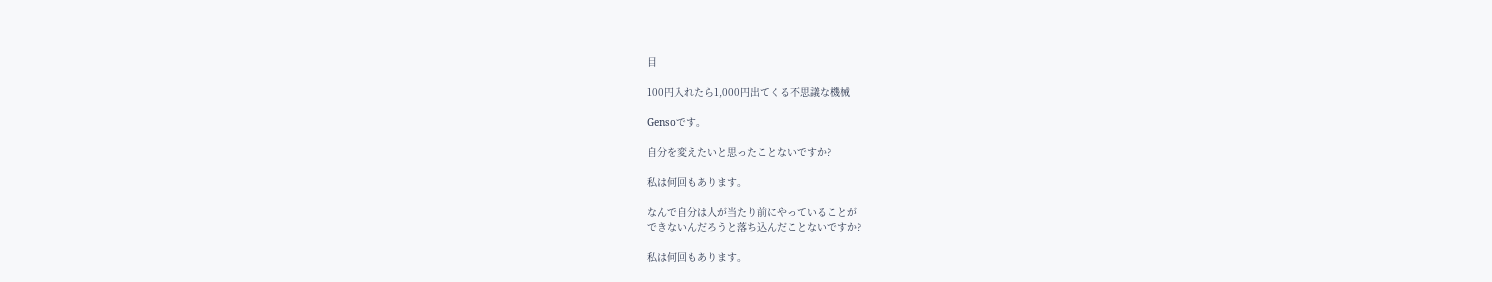目

100円入れたら1,000円出てくる不思議な機械

Gensoです。

自分を変えたいと思ったことないですか?

私は何回もあります。

なんで自分は人が当たり前にやっていることが
できないんだろうと落ち込んだことないですか?

私は何回もあります。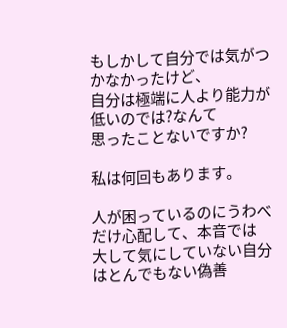もしかして自分では気がつかなかったけど、
自分は極端に人より能力が低いのでは?なんて
思ったことないですか?

私は何回もあります。

人が困っているのにうわべだけ心配して、本音では
大して気にしていない自分はとんでもない偽善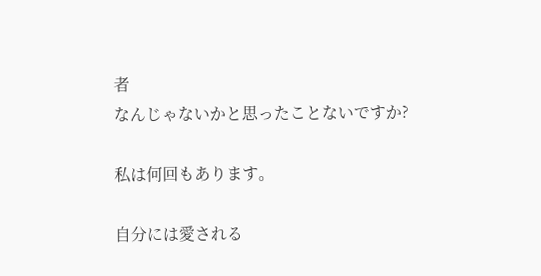者
なんじゃないかと思ったことないですか?

私は何回もあります。

自分には愛される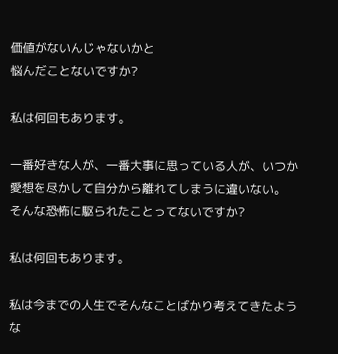価値がないんじゃないかと
悩んだことないですか?

私は何回もあります。

一番好きな人が、一番大事に思っている人が、いつか
愛想を尽かして自分から離れてしまうに違いない。
そんな恐怖に駆られたことってないですか?

私は何回もあります。

私は今までの人生でそんなことばかり考えてきたような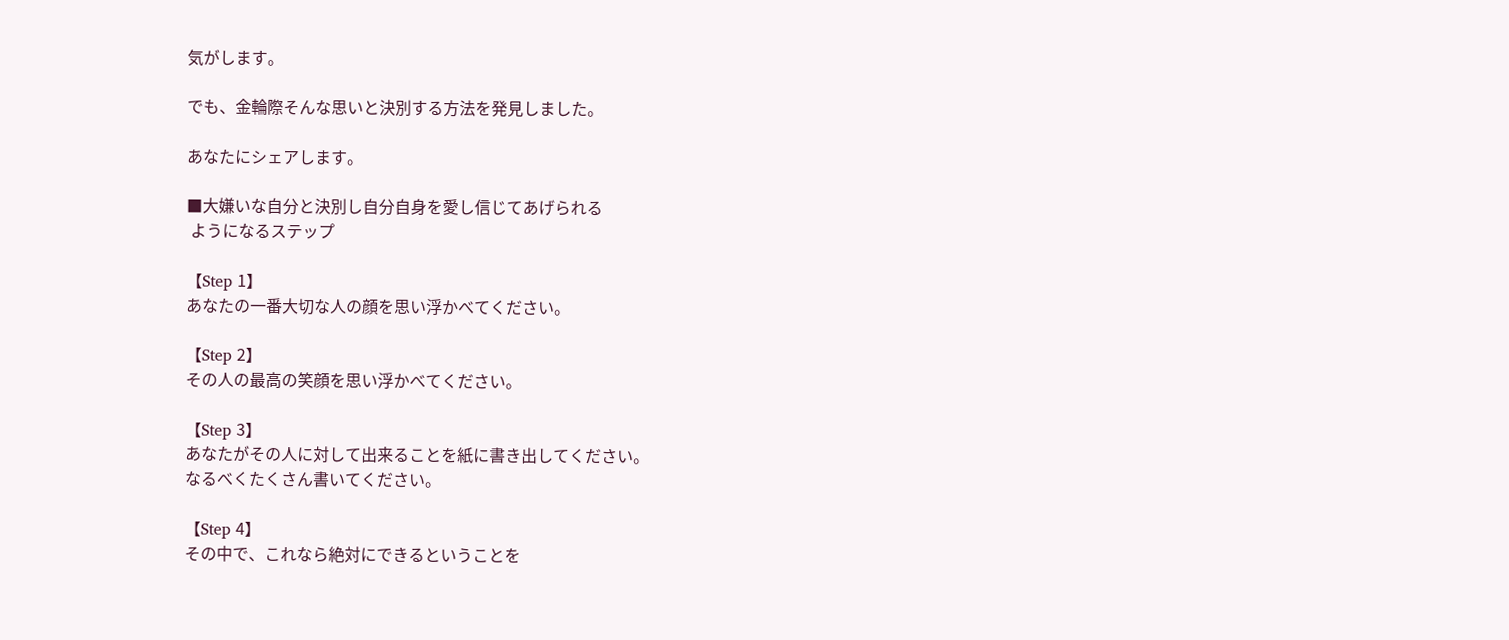気がします。

でも、金輪際そんな思いと決別する方法を発見しました。

あなたにシェアします。

■大嫌いな自分と決別し自分自身を愛し信じてあげられる
 ようになるステップ

【Step 1】
あなたの一番大切な人の顔を思い浮かべてください。

【Step 2】
その人の最高の笑顔を思い浮かべてください。

【Step 3】
あなたがその人に対して出来ることを紙に書き出してください。
なるべくたくさん書いてください。

【Step 4】
その中で、これなら絶対にできるということを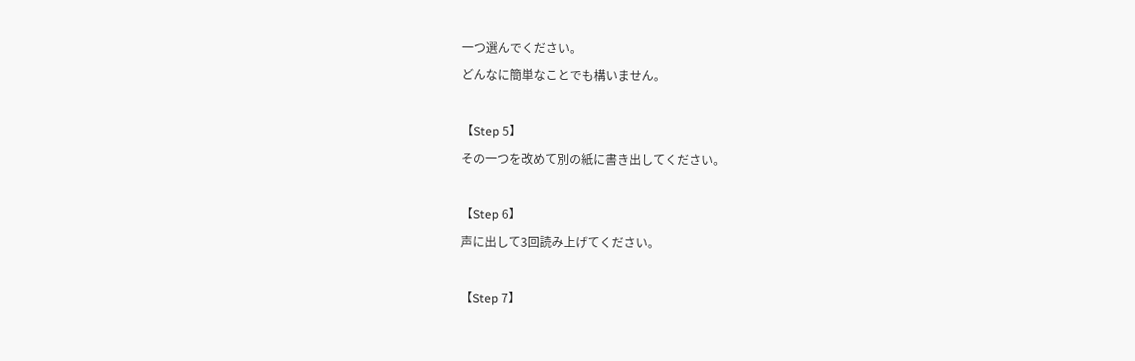一つ選んでください。
どんなに簡単なことでも構いません。

【Step 5】
その一つを改めて別の紙に書き出してください。

【Step 6】
声に出して3回読み上げてください。

【Step 7】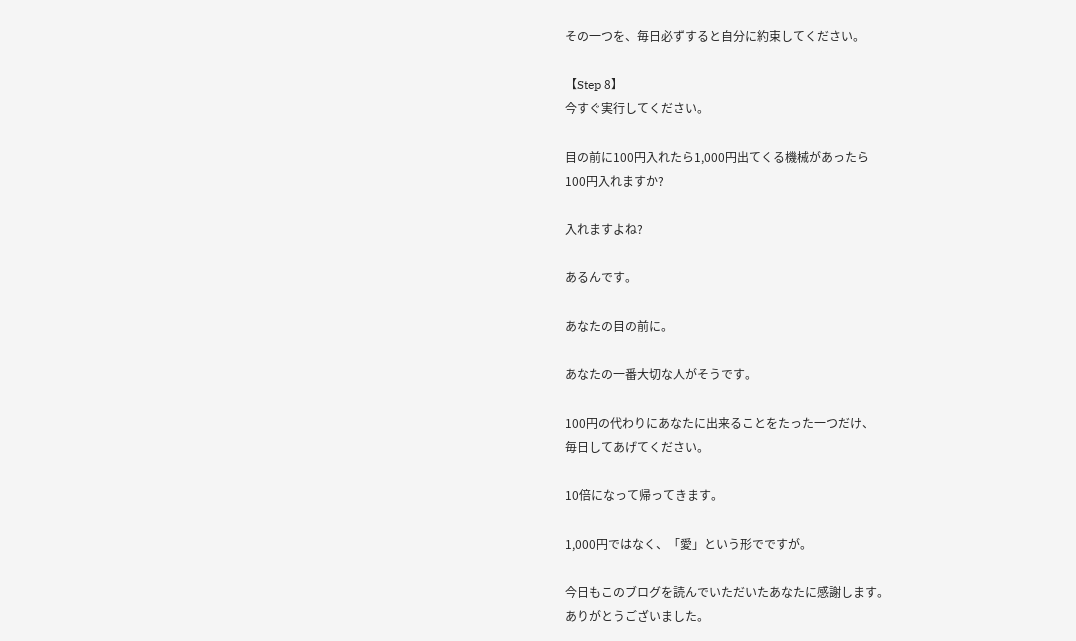その一つを、毎日必ずすると自分に約束してください。

【Step 8】
今すぐ実行してください。

目の前に100円入れたら1,000円出てくる機械があったら
100円入れますか?

入れますよね?

あるんです。

あなたの目の前に。

あなたの一番大切な人がそうです。

100円の代わりにあなたに出来ることをたった一つだけ、
毎日してあげてください。

10倍になって帰ってきます。

1,000円ではなく、「愛」という形でですが。

今日もこのブログを読んでいただいたあなたに感謝します。
ありがとうございました。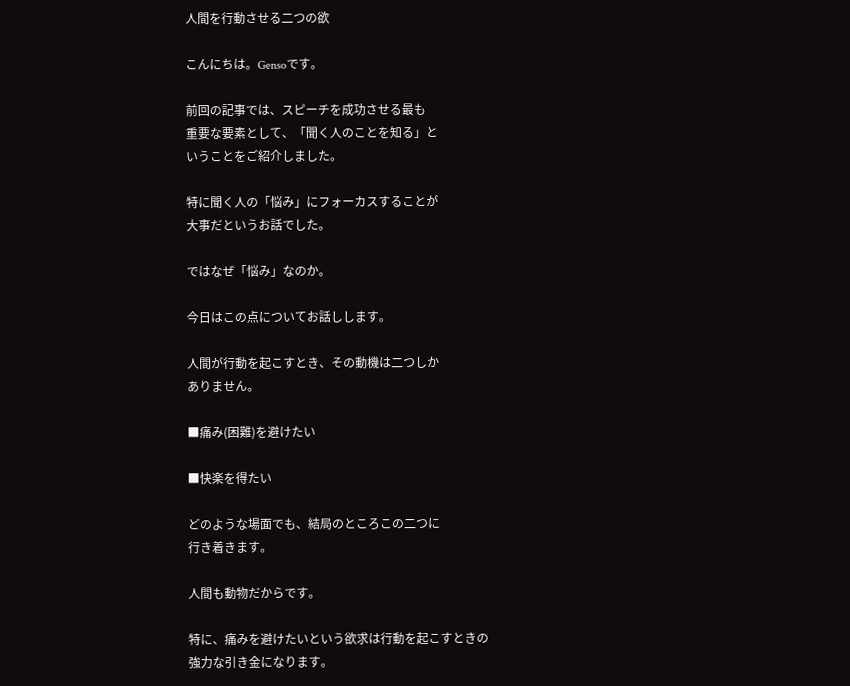人間を行動させる二つの欲

こんにちは。Gensoです。

前回の記事では、スピーチを成功させる最も
重要な要素として、「聞く人のことを知る」と
いうことをご紹介しました。

特に聞く人の「悩み」にフォーカスすることが
大事だというお話でした。

ではなぜ「悩み」なのか。

今日はこの点についてお話しします。

人間が行動を起こすとき、その動機は二つしか
ありません。

■痛み(困難)を避けたい

■快楽を得たい

どのような場面でも、結局のところこの二つに
行き着きます。

人間も動物だからです。

特に、痛みを避けたいという欲求は行動を起こすときの
強力な引き金になります。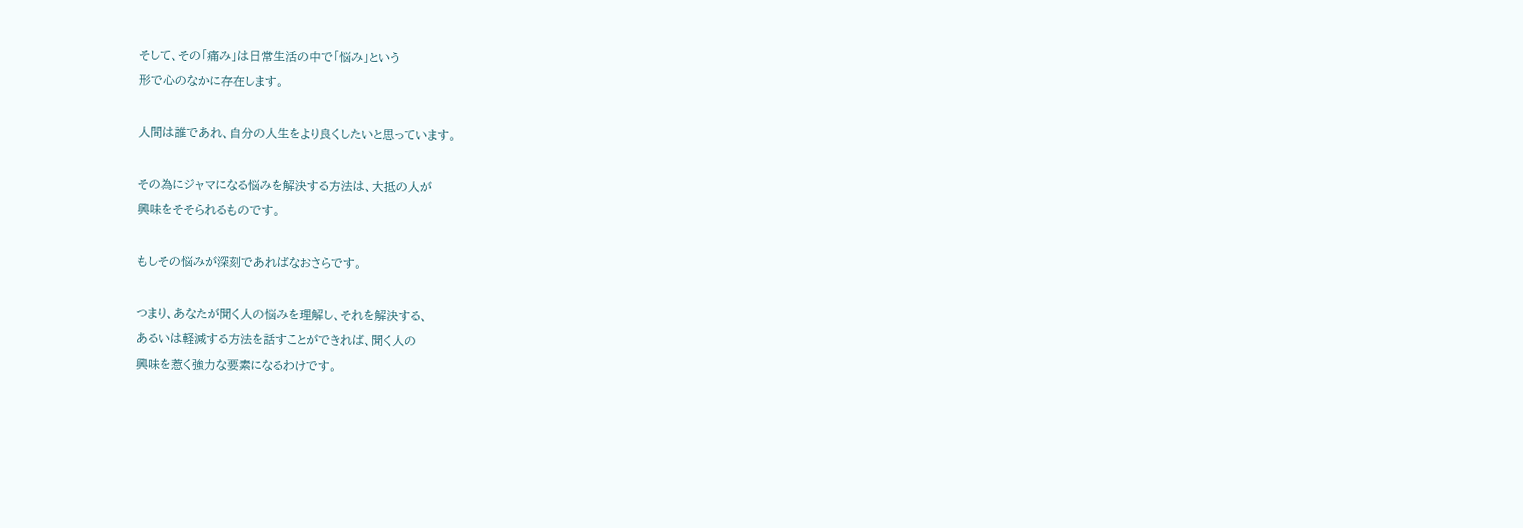そして、その「痛み」は日常生活の中で「悩み」という
形で心のなかに存在します。

人間は誰であれ、自分の人生をより良くしたいと思っています。

その為にジャマになる悩みを解決する方法は、大抵の人が
興味をそそられるものです。

もしその悩みが深刻であればなおさらです。

つまり、あなたが聞く人の悩みを理解し、それを解決する、
あるいは軽減する方法を話すことができれば、聞く人の
興味を惹く強力な要素になるわけです。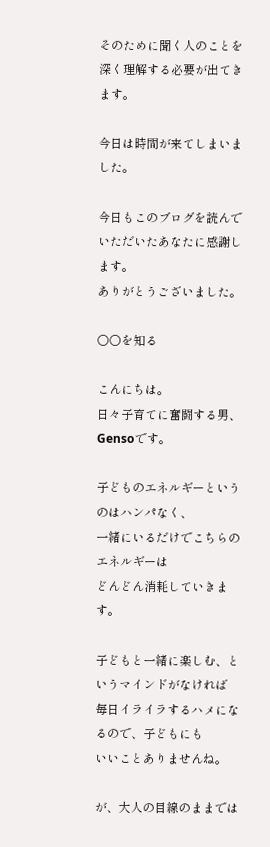そのために聞く人のことを深く理解する必要が出てきます。

今日は時間が来てしまいました。

今日もこのブログを読んでいただいたあなたに感謝します。
ありがとうございました。

〇〇を知る

こんにちは。
日々子育てに奮闘する男、Gensoです。

子どものエネルギーというのはハンパなく、
一緒にいるだけでこちらのエネルギーは
どんどん消耗していきます。

子どもと一緒に楽しむ、というマインドがなければ
毎日イライラするハメになるので、子どもにも
いいことありませんね。

が、大人の目線のままでは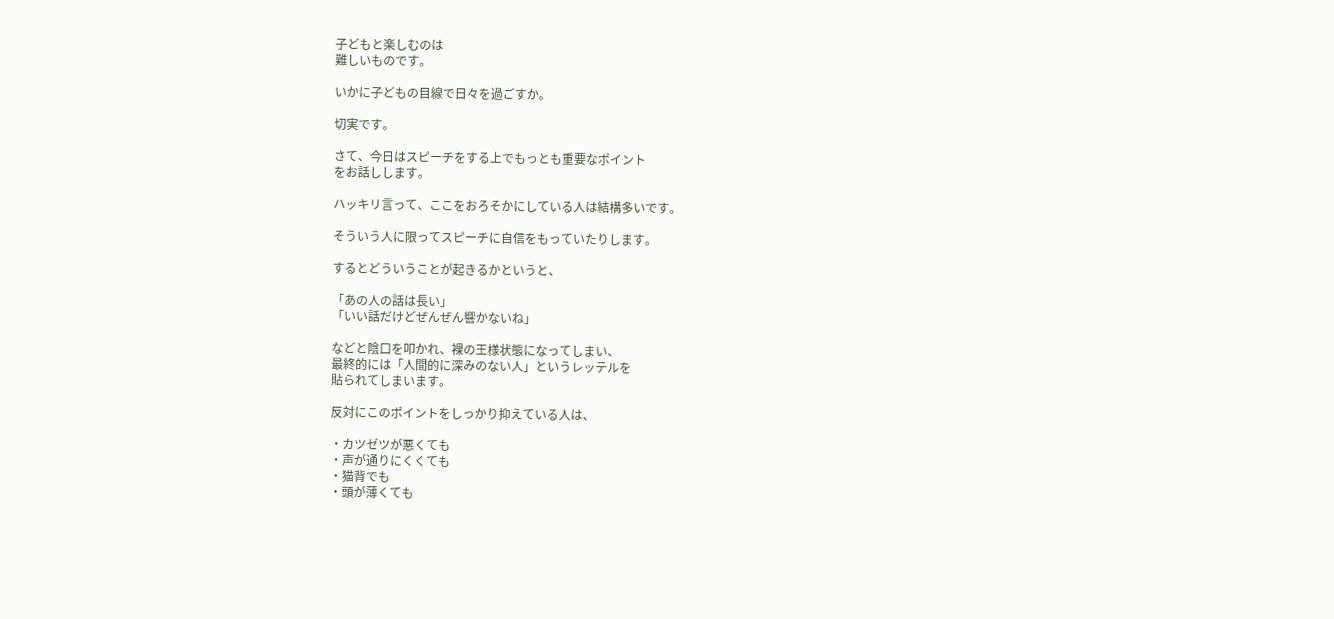子どもと楽しむのは
難しいものです。

いかに子どもの目線で日々を過ごすか。

切実です。

さて、今日はスピーチをする上でもっとも重要なポイント
をお話しします。

ハッキリ言って、ここをおろそかにしている人は結構多いです。

そういう人に限ってスピーチに自信をもっていたりします。

するとどういうことが起きるかというと、

「あの人の話は長い」
「いい話だけどぜんぜん響かないね」

などと陰口を叩かれ、裸の王様状態になってしまい、
最終的には「人間的に深みのない人」というレッテルを
貼られてしまいます。

反対にこのポイントをしっかり抑えている人は、

・カツゼツが悪くても
・声が通りにくくても
・猫背でも
・頭が薄くても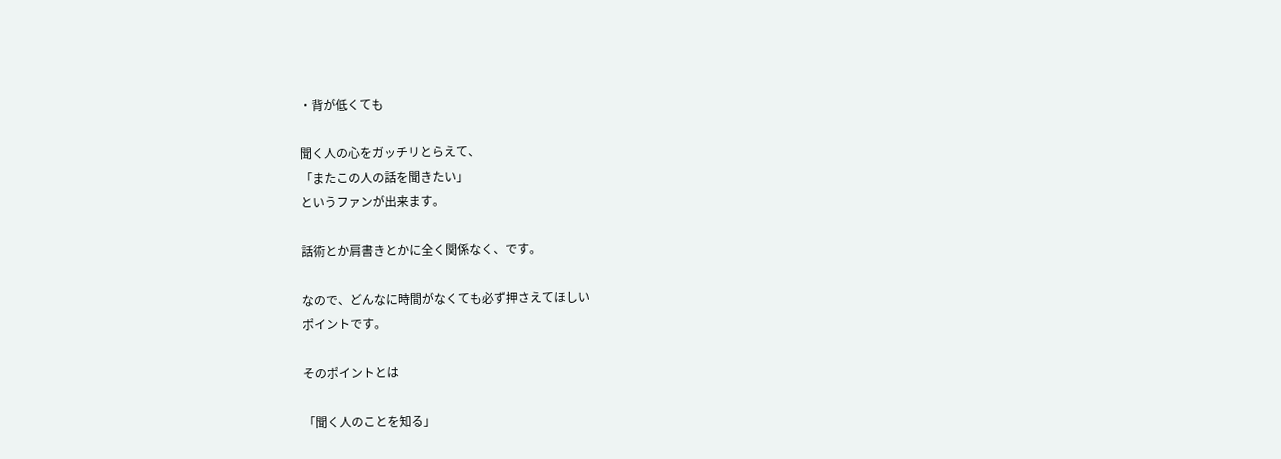・背が低くても

聞く人の心をガッチリとらえて、
「またこの人の話を聞きたい」
というファンが出来ます。

話術とか肩書きとかに全く関係なく、です。

なので、どんなに時間がなくても必ず押さえてほしい
ポイントです。

そのポイントとは

「聞く人のことを知る」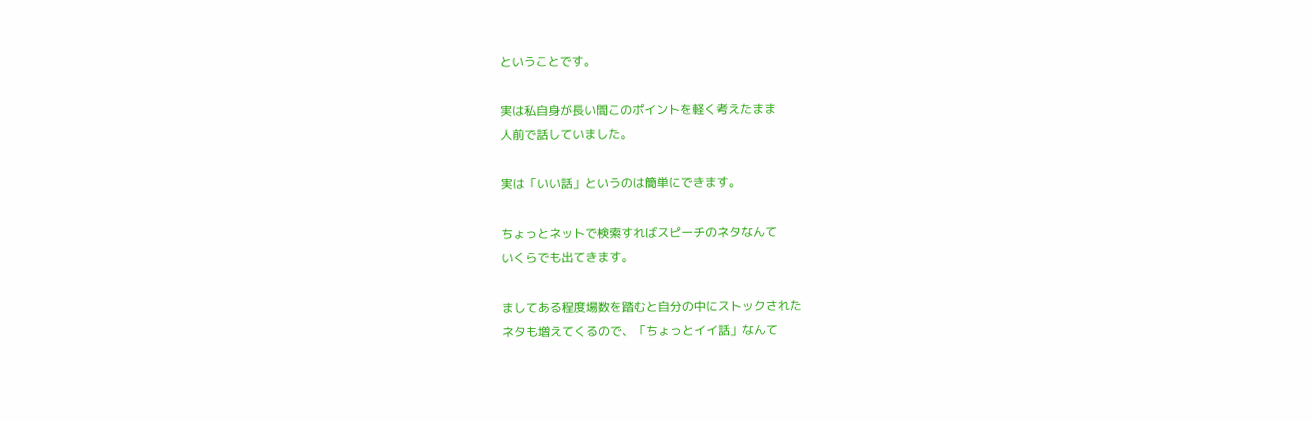ということです。

実は私自身が長い間このポイントを軽く考えたまま
人前で話していました。

実は「いい話」というのは簡単にできます。

ちょっとネットで検索すればスピーチのネタなんて
いくらでも出てきます。

ましてある程度場数を踏むと自分の中にストックされた
ネタも増えてくるので、「ちょっとイイ話」なんて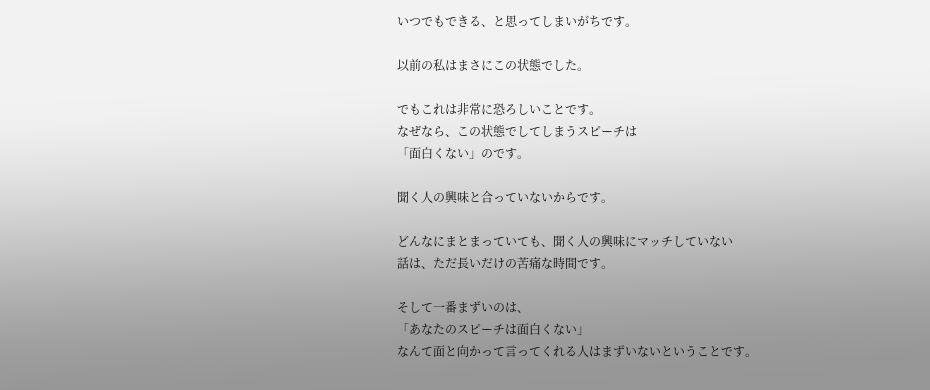いつでもできる、と思ってしまいがちです。

以前の私はまさにこの状態でした。

でもこれは非常に恐ろしいことです。
なぜなら、この状態でしてしまうスピーチは
「面白くない」のです。

聞く人の興味と合っていないからです。

どんなにまとまっていても、聞く人の興味にマッチしていない
話は、ただ長いだけの苦痛な時間です。

そして一番まずいのは、
「あなたのスピーチは面白くない」
なんて面と向かって言ってくれる人はまずいないということです。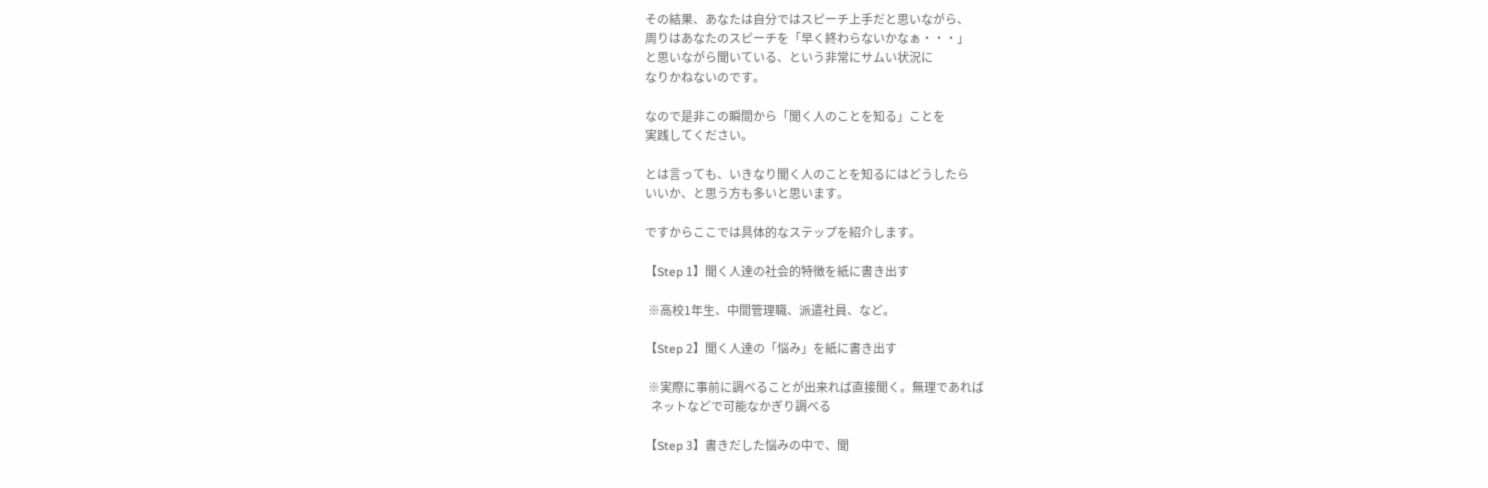その結果、あなたは自分ではスピーチ上手だと思いながら、
周りはあなたのスピーチを「早く終わらないかなぁ・・・」
と思いながら聞いている、という非常にサムい状況に
なりかねないのです。

なので是非この瞬間から「聞く人のことを知る」ことを
実践してください。

とは言っても、いきなり聞く人のことを知るにはどうしたら
いいか、と思う方も多いと思います。

ですからここでは具体的なステップを紹介します。

【Step 1】聞く人達の社会的特徴を紙に書き出す

 ※高校1年生、中間管理職、派遣社員、など。

【Step 2】聞く人達の「悩み」を紙に書き出す

 ※実際に事前に調べることが出来れば直接聞く。無理であれば
  ネットなどで可能なかぎり調べる

【Step 3】書きだした悩みの中で、聞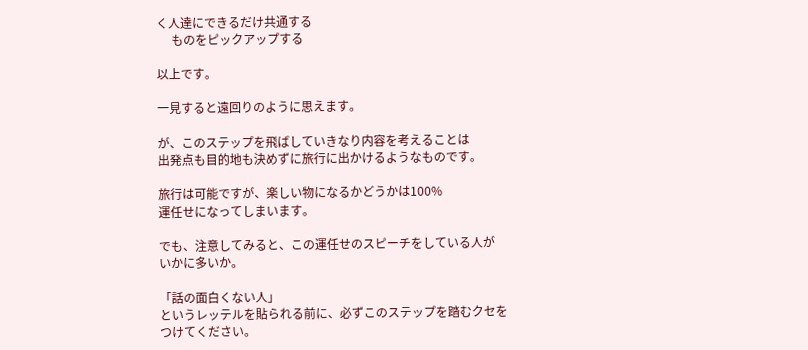く人達にできるだけ共通する
     ものをピックアップする

以上です。

一見すると遠回りのように思えます。

が、このステップを飛ばしていきなり内容を考えることは
出発点も目的地も決めずに旅行に出かけるようなものです。

旅行は可能ですが、楽しい物になるかどうかは100%
運任せになってしまいます。

でも、注意してみると、この運任せのスピーチをしている人が
いかに多いか。

「話の面白くない人」
というレッテルを貼られる前に、必ずこのステップを踏むクセを
つけてください。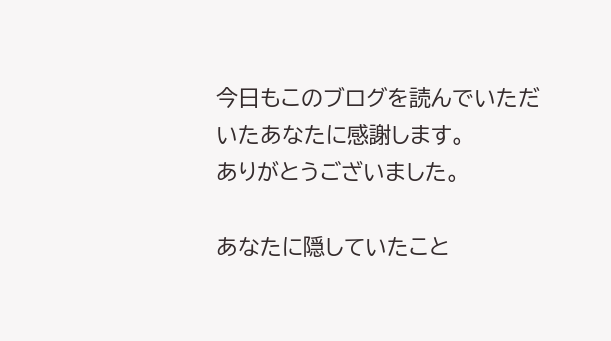今日もこのブログを読んでいただいたあなたに感謝します。
ありがとうございました。

あなたに隠していたこと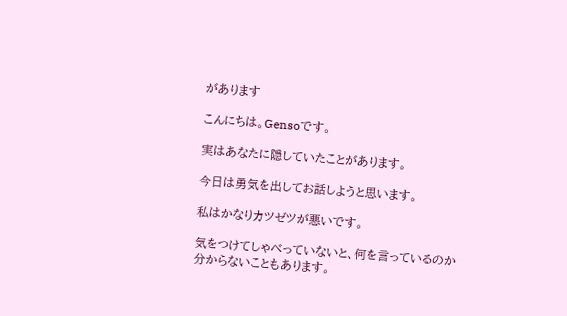があります

こんにちは。Gensoです。

実はあなたに隠していたことがあります。

今日は勇気を出してお話しようと思います。

私はかなりカツゼツが悪いです。

気をつけてしゃべっていないと、何を言っているのか
分からないこともあります。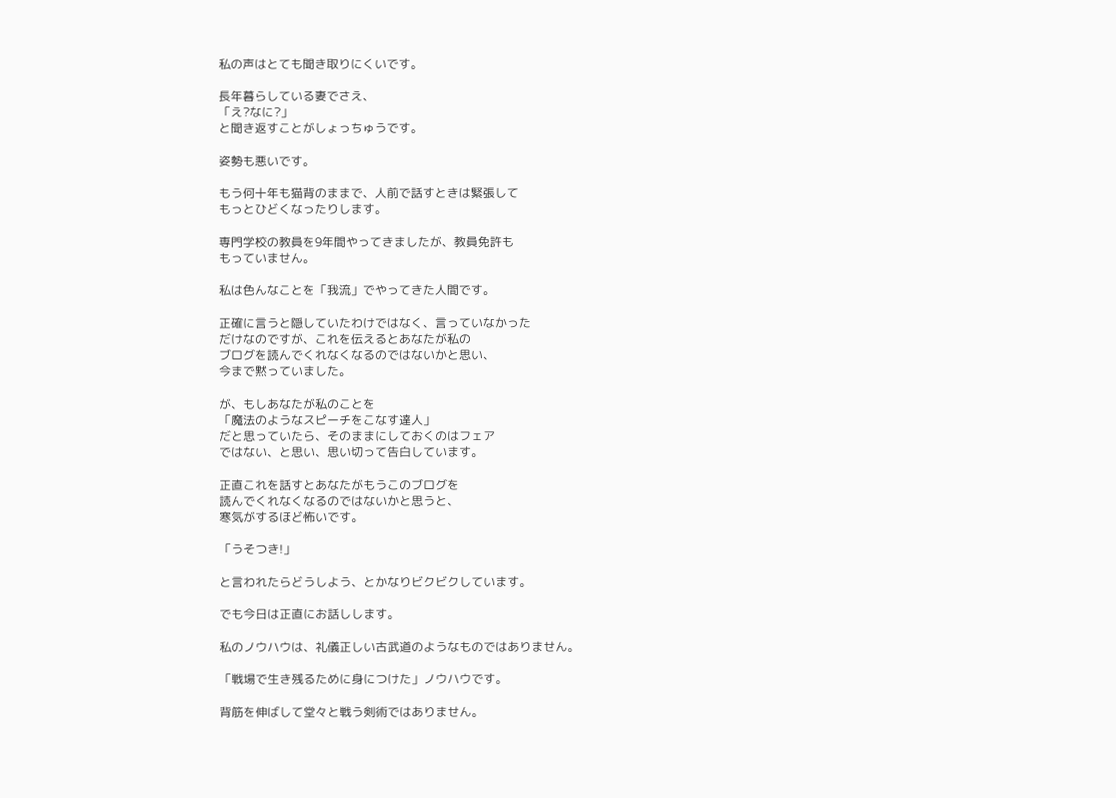私の声はとても聞き取りにくいです。

長年暮らしている妻でさえ、
「え?なに?」
と聞き返すことがしょっちゅうです。

姿勢も悪いです。

もう何十年も猫背のままで、人前で話すときは緊張して
もっとひどくなったりします。

専門学校の教員を9年間やってきましたが、教員免許も
もっていません。

私は色んなことを「我流」でやってきた人間です。

正確に言うと隠していたわけではなく、言っていなかった
だけなのですが、これを伝えるとあなたが私の
ブログを読んでくれなくなるのではないかと思い、
今まで黙っていました。

が、もしあなたが私のことを
「魔法のようなスピーチをこなす達人」
だと思っていたら、そのままにしておくのはフェア
ではない、と思い、思い切って告白しています。

正直これを話すとあなたがもうこのブログを
読んでくれなくなるのではないかと思うと、
寒気がするほど怖いです。

「うそつき!」

と言われたらどうしよう、とかなりビクビクしています。

でも今日は正直にお話しします。

私のノウハウは、礼儀正しい古武道のようなものではありません。

「戦場で生き残るために身につけた」ノウハウです。

背筋を伸ばして堂々と戦う剣術ではありません。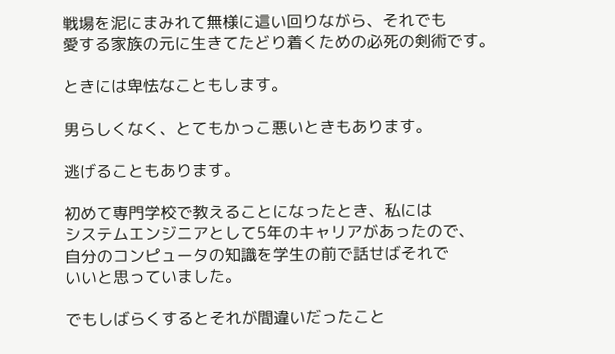戦場を泥にまみれて無様に這い回りながら、それでも
愛する家族の元に生きてたどり着くための必死の剣術です。

ときには卑怯なこともします。

男らしくなく、とてもかっこ悪いときもあります。

逃げることもあります。

初めて専門学校で教えることになったとき、私には
システムエンジニアとして5年のキャリアがあったので、
自分のコンピュータの知識を学生の前で話せばそれで
いいと思っていました。

でもしばらくするとそれが間違いだったこと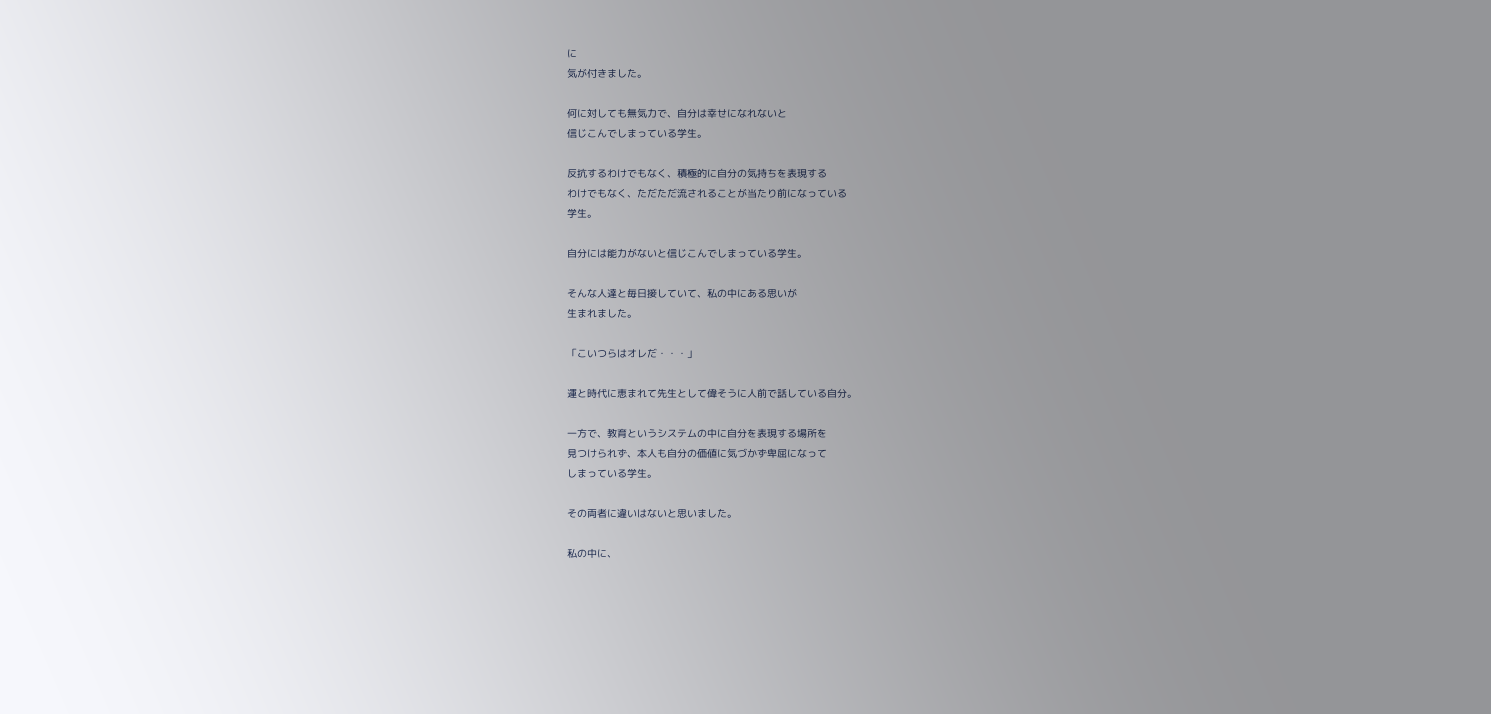に
気が付きました。

何に対しても無気力で、自分は幸せになれないと
信じこんでしまっている学生。

反抗するわけでもなく、積極的に自分の気持ちを表現する
わけでもなく、ただただ流されることが当たり前になっている
学生。

自分には能力がないと信じこんでしまっている学生。

そんな人達と毎日接していて、私の中にある思いが
生まれました。

「こいつらはオレだ・・・」

運と時代に恵まれて先生として偉そうに人前で話している自分。

一方で、教育というシステムの中に自分を表現する場所を
見つけられず、本人も自分の価値に気づかず卑屈になって
しまっている学生。

その両者に違いはないと思いました。

私の中に、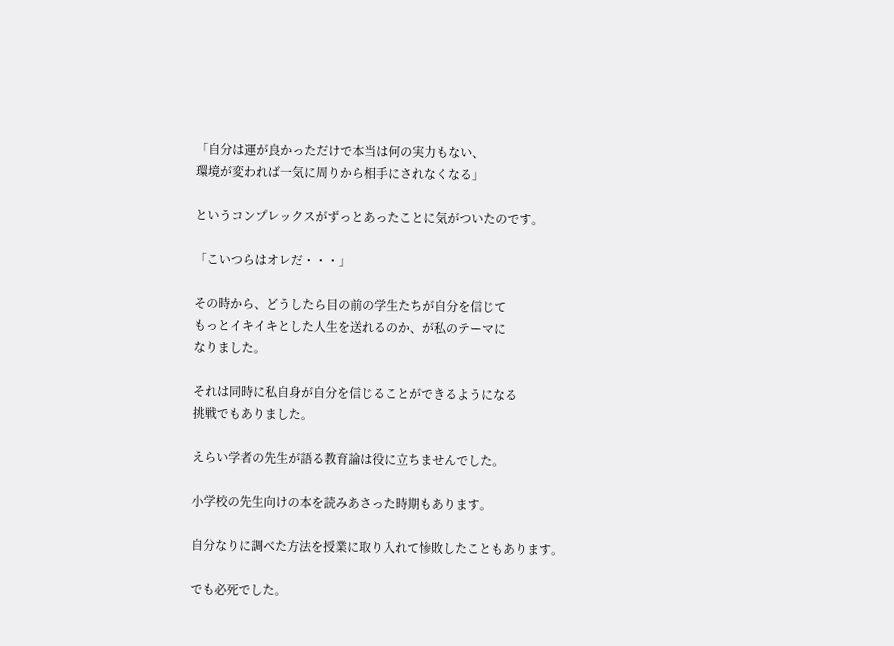「自分は運が良かっただけで本当は何の実力もない、
環境が変われば一気に周りから相手にされなくなる」

というコンプレックスがずっとあったことに気がついたのです。

「こいつらはオレだ・・・」

その時から、どうしたら目の前の学生たちが自分を信じて
もっとイキイキとした人生を送れるのか、が私のテーマに
なりました。

それは同時に私自身が自分を信じることができるようになる
挑戦でもありました。

えらい学者の先生が語る教育論は役に立ちませんでした。

小学校の先生向けの本を読みあさった時期もあります。

自分なりに調べた方法を授業に取り入れて惨敗したこともあります。

でも必死でした。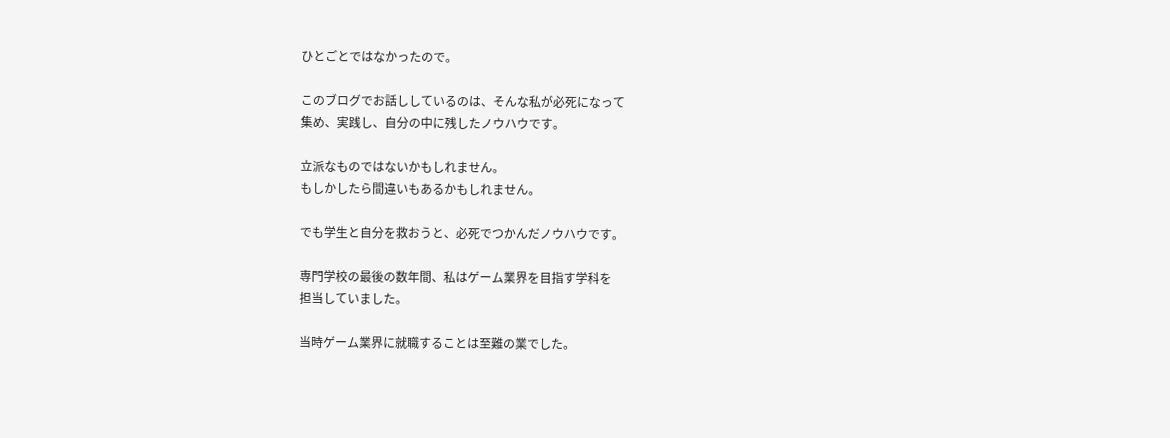ひとごとではなかったので。

このブログでお話ししているのは、そんな私が必死になって
集め、実践し、自分の中に残したノウハウです。

立派なものではないかもしれません。
もしかしたら間違いもあるかもしれません。

でも学生と自分を救おうと、必死でつかんだノウハウです。

専門学校の最後の数年間、私はゲーム業界を目指す学科を
担当していました。

当時ゲーム業界に就職することは至難の業でした。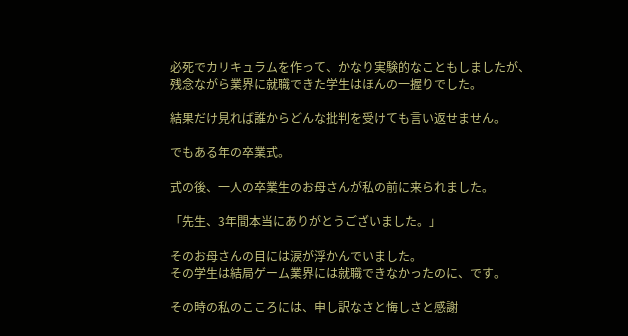必死でカリキュラムを作って、かなり実験的なこともしましたが、
残念ながら業界に就職できた学生はほんの一握りでした。

結果だけ見れば誰からどんな批判を受けても言い返せません。

でもある年の卒業式。

式の後、一人の卒業生のお母さんが私の前に来られました。

「先生、3年間本当にありがとうございました。」

そのお母さんの目には涙が浮かんでいました。
その学生は結局ゲーム業界には就職できなかったのに、です。

その時の私のこころには、申し訳なさと悔しさと感謝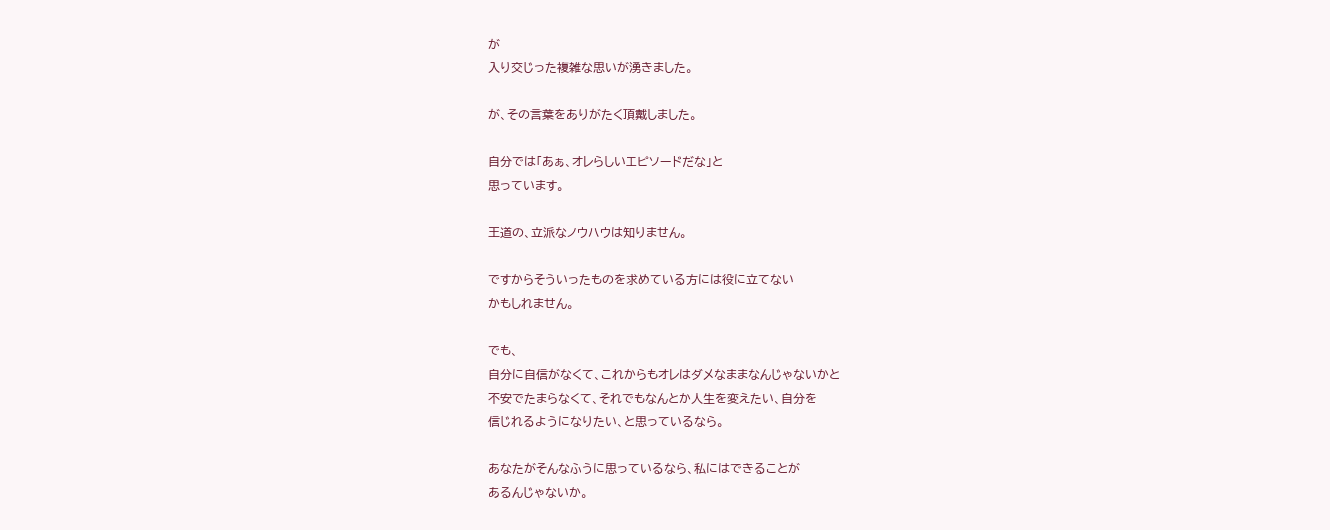が
入り交じった複雑な思いが湧きました。

が、その言葉をありがたく頂戴しました。

自分では「あぁ、オレらしいエピソードだな」と
思っています。

王道の、立派なノウハウは知りません。

ですからそういったものを求めている方には役に立てない
かもしれません。

でも、
自分に自信がなくて、これからもオレはダメなままなんじゃないかと
不安でたまらなくて、それでもなんとか人生を変えたい、自分を
信じれるようになりたい、と思っているなら。

あなたがそんなふうに思っているなら、私にはできることが
あるんじゃないか。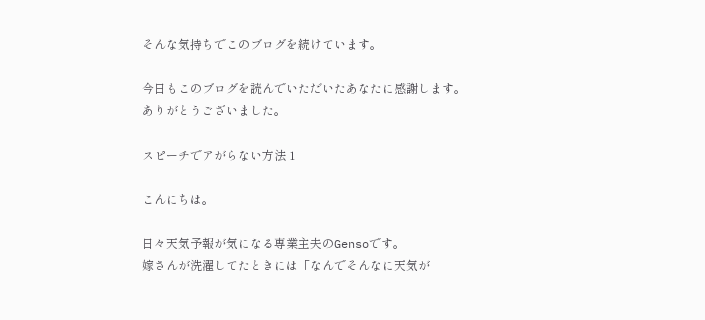そんな気持ちでこのブログを続けています。

今日もこのブログを読んでいただいたあなたに感謝します。
ありがとうございました。

スピーチでアがらない方法 1

こんにちは。

日々天気予報が気になる専業主夫のGensoです。
嫁さんが洗濯してたときには「なんでそんなに天気が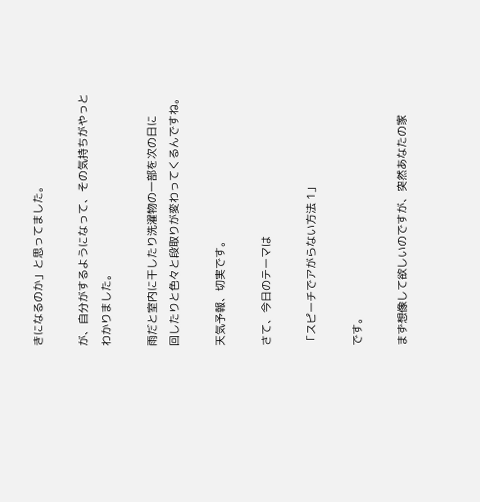きになるのか」と思ってました。

が、自分がするようになって、その気持ちがやっと
わかりました。

雨だと室内に干したり洗濯物の一部を次の日に
回したりと色々と段取りが変わってくるんですね。

天気予報、切実です。

さて、今日のテーマは

「スピーチでアがらない方法 1」

です。

まず想像して欲しいのですが、突然あなたの家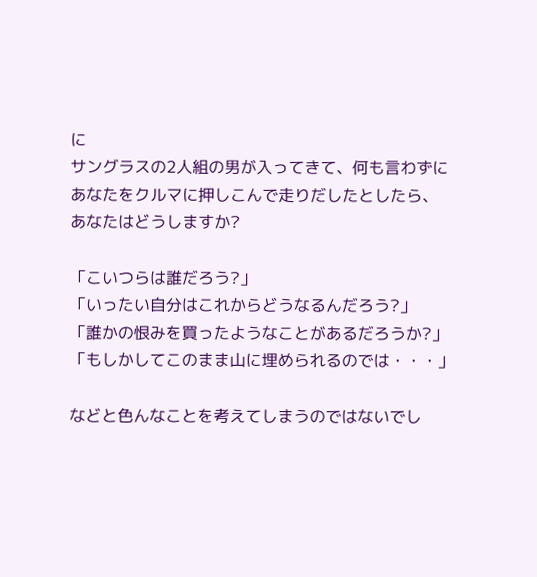に
サングラスの2人組の男が入ってきて、何も言わずに
あなたをクルマに押しこんで走りだしたとしたら、
あなたはどうしますか?

「こいつらは誰だろう?」
「いったい自分はこれからどうなるんだろう?」
「誰かの恨みを買ったようなことがあるだろうか?」
「もしかしてこのまま山に埋められるのでは・・・」

などと色んなことを考えてしまうのではないでし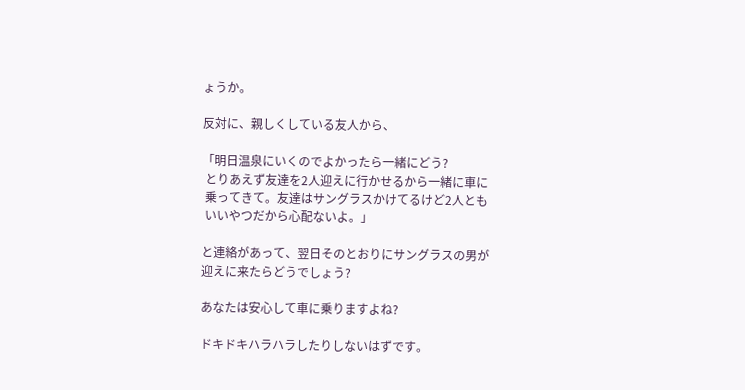ょうか。

反対に、親しくしている友人から、

「明日温泉にいくのでよかったら一緒にどう?
 とりあえず友達を2人迎えに行かせるから一緒に車に
 乗ってきて。友達はサングラスかけてるけど2人とも
 いいやつだから心配ないよ。」

と連絡があって、翌日そのとおりにサングラスの男が
迎えに来たらどうでしょう?

あなたは安心して車に乗りますよね?

ドキドキハラハラしたりしないはずです。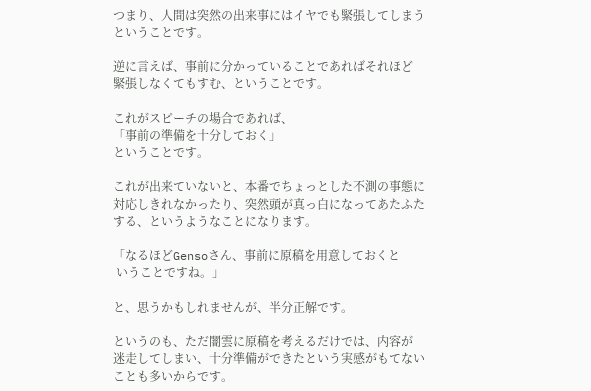つまり、人間は突然の出来事にはイヤでも緊張してしまう
ということです。

逆に言えば、事前に分かっていることであればそれほど
緊張しなくてもすむ、ということです。

これがスピーチの場合であれば、
「事前の準備を十分しておく」
ということです。

これが出来ていないと、本番でちょっとした不測の事態に
対応しきれなかったり、突然頭が真っ白になってあたふた
する、というようなことになります。

「なるほどGensoさん、事前に原稿を用意しておくと
 いうことですね。」

と、思うかもしれませんが、半分正解です。

というのも、ただ闇雲に原稿を考えるだけでは、内容が
迷走してしまい、十分準備ができたという実感がもてない
ことも多いからです。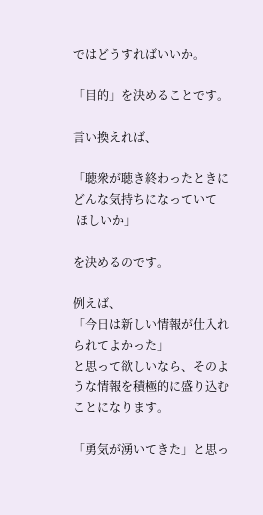ではどうすればいいか。

「目的」を決めることです。

言い換えれば、

「聴衆が聴き終わったときにどんな気持ちになっていて
 ほしいか」

を決めるのです。

例えば、
「今日は新しい情報が仕入れられてよかった」
と思って欲しいなら、そのような情報を積極的に盛り込む
ことになります。

「勇気が湧いてきた」と思っ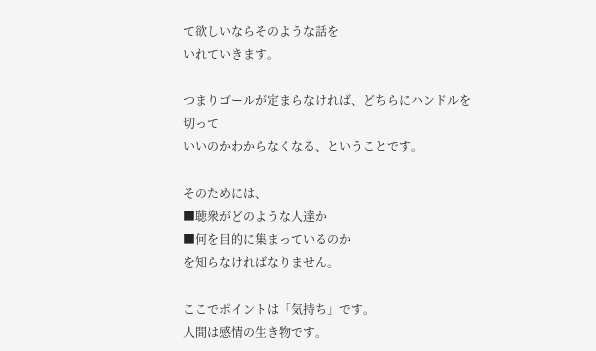て欲しいならそのような話を
いれていきます。

つまりゴールが定まらなければ、どちらにハンドルを切って
いいのかわからなくなる、ということです。

そのためには、
■聴衆がどのような人達か
■何を目的に集まっているのか
を知らなければなりません。

ここでポイントは「気持ち」です。
人間は感情の生き物です。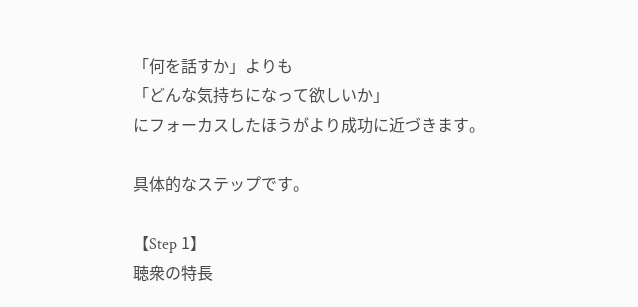「何を話すか」よりも
「どんな気持ちになって欲しいか」
にフォーカスしたほうがより成功に近づきます。

具体的なステップです。

【Step 1】
聴衆の特長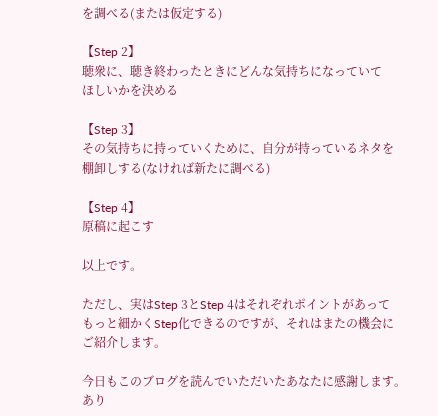を調べる(または仮定する)

【Step 2】
聴衆に、聴き終わったときにどんな気持ちになっていて
ほしいかを決める

【Step 3】
その気持ちに持っていくために、自分が持っているネタを
棚卸しする(なければ新たに調べる)

【Step 4】
原稿に起こす

以上です。

ただし、実はStep 3とStep 4はそれぞれポイントがあって
もっと細かくStep化できるのですが、それはまたの機会に
ご紹介します。

今日もこのブログを読んでいただいたあなたに感謝します。
あり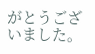がとうございました。